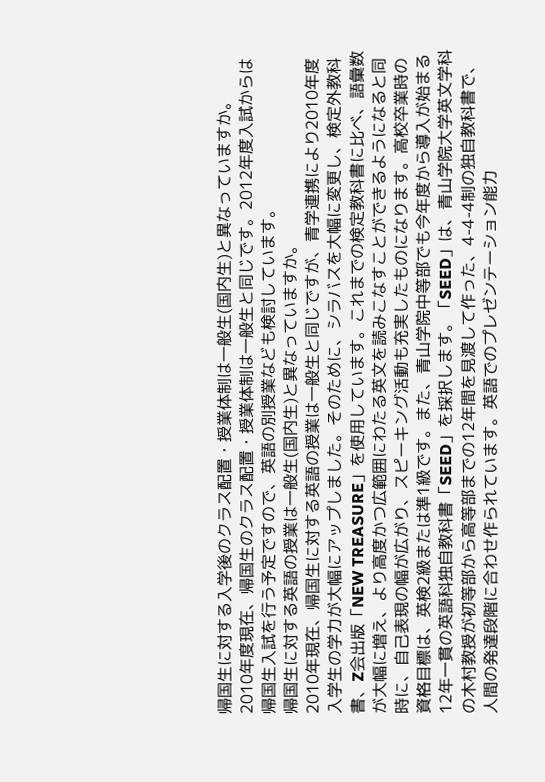帰国生に対する入学後のクラス配置・授業体制は一般生(国内生)と異なっていますか。
2010年度現在、帰国生のクラス配置・授業体制は一般生と同じです。2012年度入試からは帰国生入試を行う予定ですので、英語の別授業なども検討しています。
帰国生に対する英語の授業は一般生(国内生)と異なっていますか。
2010年現在、帰国生に対する英語の授業は一般生と同じですが、青学連携により2010年度入学生の学力が大幅にアップしました。そのために、シラバスを大幅に変更し、検定外教科書、Z会出版「NEW TREASURE」を使用しています。これまでの検定教科書に比べ、語彙数が大幅に増え、より高度かつ広範囲にわたる英文を読みこなすことができるようになると同時に、自己表現の幅が広がり、スピーキング活動も充実したものになります。高校卒業時の資格目標は、英検2級または準1級です。また、青山学院中等部でも今年度から導入が始まる12年一貫の英語科独自教科書「SEED」を採択します。「SEED」は、青山学院大学英文学科の木村教授が初等部から高等部までの12年間を見渡して作った、4-4-4制の独自教科書で、人間の発達段階に合わせ作られています。英語でのプレゼンテーション能力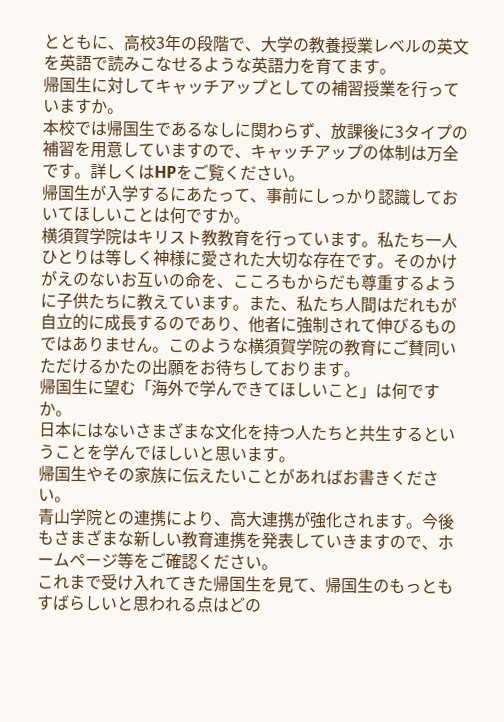とともに、高校3年の段階で、大学の教養授業レベルの英文を英語で読みこなせるような英語力を育てます。
帰国生に対してキャッチアップとしての補習授業を行っていますか。
本校では帰国生であるなしに関わらず、放課後に3タイプの補習を用意していますので、キャッチアップの体制は万全です。詳しくはHPをご覧ください。
帰国生が入学するにあたって、事前にしっかり認識しておいてほしいことは何ですか。
横須賀学院はキリスト教教育を行っています。私たち一人ひとりは等しく神様に愛された大切な存在です。そのかけがえのないお互いの命を、こころもからだも尊重するように子供たちに教えています。また、私たち人間はだれもが自立的に成長するのであり、他者に強制されて伸びるものではありません。このような横須賀学院の教育にご賛同いただけるかたの出願をお待ちしております。
帰国生に望む「海外で学んできてほしいこと」は何ですか。
日本にはないさまざまな文化を持つ人たちと共生するということを学んでほしいと思います。
帰国生やその家族に伝えたいことがあればお書きください。
青山学院との連携により、高大連携が強化されます。今後もさまざまな新しい教育連携を発表していきますので、ホームページ等をご確認ください。
これまで受け入れてきた帰国生を見て、帰国生のもっともすばらしいと思われる点はどの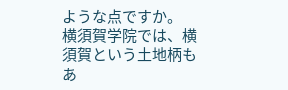ような点ですか。
横須賀学院では、横須賀という土地柄もあ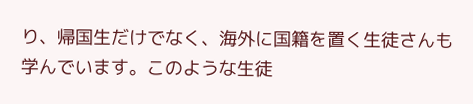り、帰国生だけでなく、海外に国籍を置く生徒さんも学んでいます。このような生徒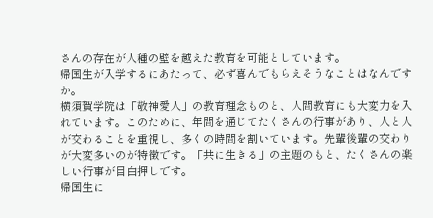さんの存在が人種の壁を越えた教育を可能としています。
帰国生が入学するにあたって、必ず喜んでもらえそうなことはなんですか。
横須賀学院は「敬神愛人」の教育理念ものと、人間教育にも大変力を入れています。このために、年間を通じてたくさんの行事があり、人と人が交わることを重視し、多くの時間を割いています。先輩後輩の交わりが大変多いのが特徴です。「共に生きる」の主題のもと、たくさんの楽しい行事が目白押しです。
帰国生に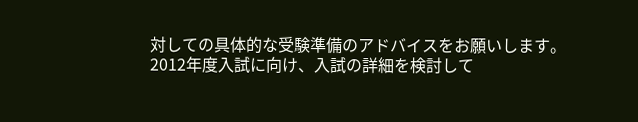対しての具体的な受験準備のアドバイスをお願いします。
2012年度入試に向け、入試の詳細を検討して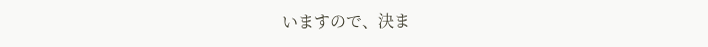いますので、決ま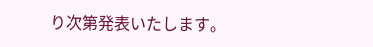り次第発表いたします。